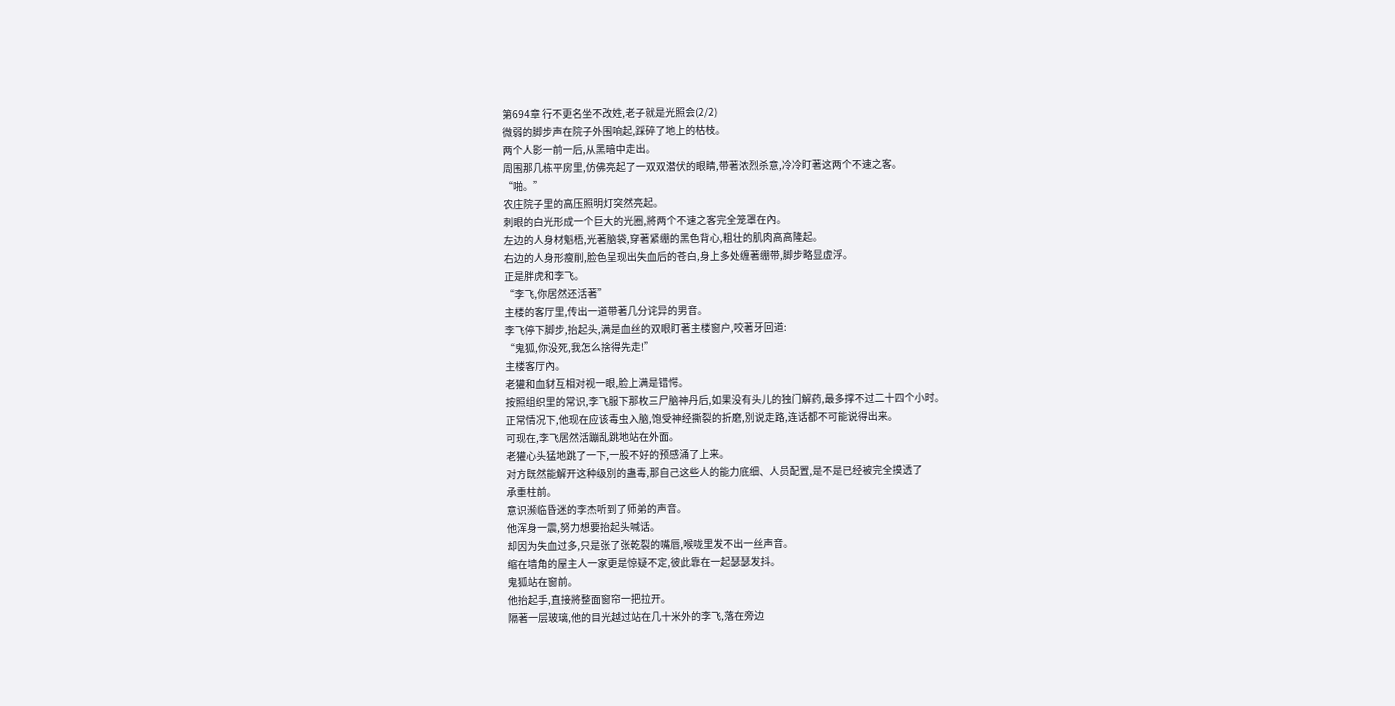第694章 行不更名坐不改姓,老子就是光照会(2/2)
微弱的脚步声在院子外围响起,踩碎了地上的枯枝。
两个人影一前一后,从黑暗中走出。
周围那几栋平房里,仿佛亮起了一双双潜伏的眼睛,带著浓烈杀意,冷冷盯著这两个不速之客。
“啪。”
农庄院子里的高压照明灯突然亮起。
刺眼的白光形成一个巨大的光圈,將两个不速之客完全笼罩在內。
左边的人身材魁梧,光著脑袋,穿著紧绷的黑色背心,粗壮的肌肉高高隆起。
右边的人身形瘦削,脸色呈现出失血后的苍白,身上多处缠著绷带,脚步略显虚浮。
正是胖虎和李飞。
“李飞,你居然还活著”
主楼的客厅里,传出一道带著几分诧异的男音。
李飞停下脚步,抬起头,满是血丝的双眼盯著主楼窗户,咬著牙回道:
“鬼狐,你没死,我怎么捨得先走!”
主楼客厅內。
老獾和血豺互相对视一眼,脸上满是错愕。
按照组织里的常识,李飞服下那枚三尸脑神丹后,如果没有头儿的独门解药,最多撑不过二十四个小时。
正常情况下,他现在应该毒虫入脑,饱受神经撕裂的折磨,別说走路,连话都不可能说得出来。
可现在,李飞居然活蹦乱跳地站在外面。
老獾心头猛地跳了一下,一股不好的预感涌了上来。
对方既然能解开这种级別的蛊毒,那自己这些人的能力底细、人员配置,是不是已经被完全摸透了
承重柱前。
意识濒临昏迷的李杰听到了师弟的声音。
他浑身一震,努力想要抬起头喊话。
却因为失血过多,只是张了张乾裂的嘴唇,喉咙里发不出一丝声音。
缩在墙角的屋主人一家更是惊疑不定,彼此靠在一起瑟瑟发抖。
鬼狐站在窗前。
他抬起手,直接將整面窗帘一把拉开。
隔著一层玻璃,他的目光越过站在几十米外的李飞,落在旁边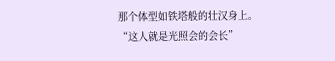那个体型如铁塔般的壮汉身上。
“这人就是光照会的会长”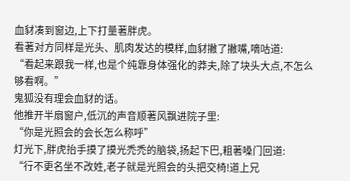血豺凑到窗边,上下打量著胖虎。
看著对方同样是光头、肌肉发达的模样,血豺撇了撇嘴,嘀咕道:
“看起来跟我一样,也是个纯靠身体强化的莽夫,除了块头大点,不怎么够看啊。”
鬼狐没有理会血豺的话。
他推开半扇窗户,低沉的声音顺著风飘进院子里:
“你是光照会的会长怎么称呼”
灯光下,胖虎抬手摸了摸光禿禿的脑袋,扬起下巴,粗著嗓门回道:
“行不更名坐不改姓,老子就是光照会的头把交椅!道上兄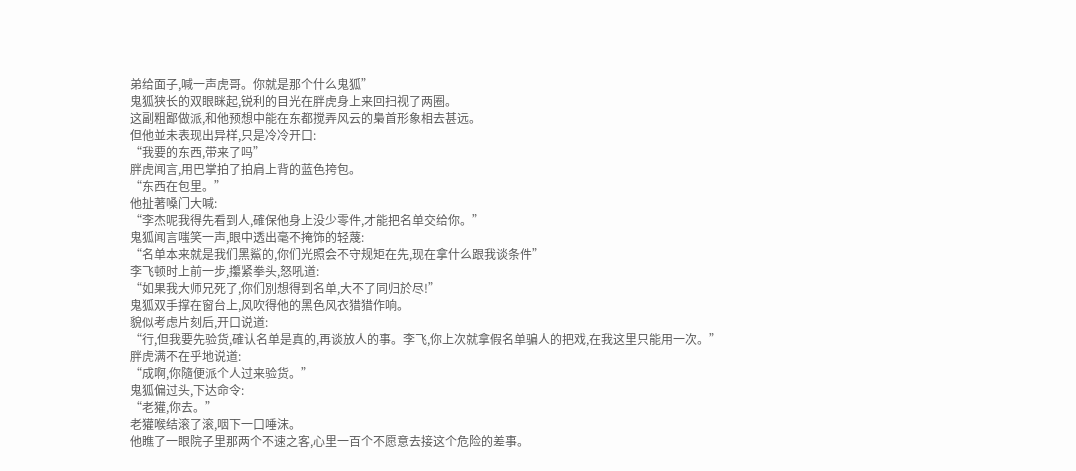弟给面子,喊一声虎哥。你就是那个什么鬼狐”
鬼狐狭长的双眼眯起,锐利的目光在胖虎身上来回扫视了两圈。
这副粗鄙做派,和他预想中能在东都搅弄风云的梟首形象相去甚远。
但他並未表现出异样,只是冷冷开口:
“我要的东西,带来了吗”
胖虎闻言,用巴掌拍了拍肩上背的蓝色挎包。
“东西在包里。”
他扯著嗓门大喊:
“李杰呢我得先看到人,確保他身上没少零件,才能把名单交给你。”
鬼狐闻言嗤笑一声,眼中透出毫不掩饰的轻蔑:
“名单本来就是我们黑鯊的,你们光照会不守规矩在先,现在拿什么跟我谈条件”
李飞顿时上前一步,攥紧拳头,怒吼道:
“如果我大师兄死了,你们別想得到名单,大不了同归於尽!”
鬼狐双手撑在窗台上,风吹得他的黑色风衣猎猎作响。
貌似考虑片刻后,开口说道:
“行,但我要先验货,確认名单是真的,再谈放人的事。李飞,你上次就拿假名单骗人的把戏,在我这里只能用一次。”
胖虎满不在乎地说道:
“成啊,你隨便派个人过来验货。”
鬼狐偏过头,下达命令:
“老獾,你去。”
老獾喉结滚了滚,咽下一口唾沫。
他瞧了一眼院子里那两个不速之客,心里一百个不愿意去接这个危险的差事。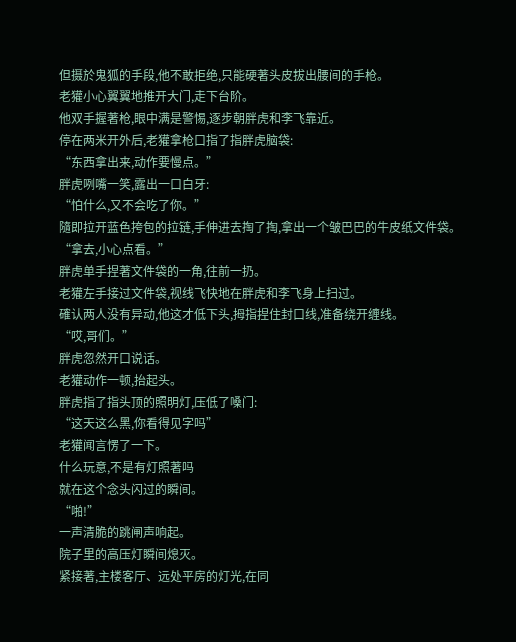但摄於鬼狐的手段,他不敢拒绝,只能硬著头皮拔出腰间的手枪。
老獾小心翼翼地推开大门,走下台阶。
他双手握著枪,眼中满是警惕,逐步朝胖虎和李飞靠近。
停在两米开外后,老獾拿枪口指了指胖虎脑袋:
“东西拿出来,动作要慢点。”
胖虎咧嘴一笑,露出一口白牙:
“怕什么,又不会吃了你。”
隨即拉开蓝色挎包的拉链,手伸进去掏了掏,拿出一个皱巴巴的牛皮纸文件袋。
“拿去,小心点看。”
胖虎单手捏著文件袋的一角,往前一扔。
老獾左手接过文件袋,视线飞快地在胖虎和李飞身上扫过。
確认两人没有异动,他这才低下头,拇指捏住封口线,准备绕开缠线。
“哎,哥们。”
胖虎忽然开口说话。
老獾动作一顿,抬起头。
胖虎指了指头顶的照明灯,压低了嗓门:
“这天这么黑,你看得见字吗”
老獾闻言愣了一下。
什么玩意,不是有灯照著吗
就在这个念头闪过的瞬间。
“啪!”
一声清脆的跳闸声响起。
院子里的高压灯瞬间熄灭。
紧接著,主楼客厅、远处平房的灯光,在同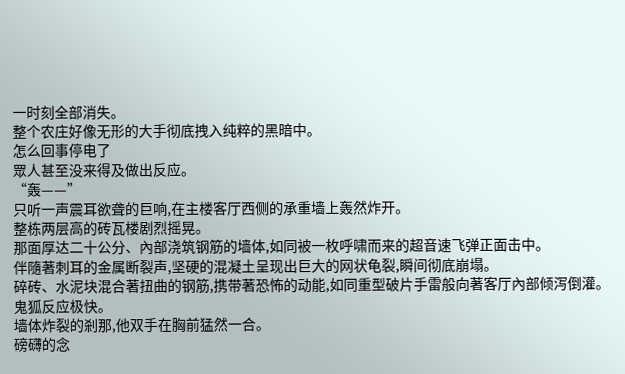一时刻全部消失。
整个农庄好像无形的大手彻底拽入纯粹的黑暗中。
怎么回事停电了
眾人甚至没来得及做出反应。
“轰——”
只听一声震耳欲聋的巨响,在主楼客厅西侧的承重墙上轰然炸开。
整栋两层高的砖瓦楼剧烈摇晃。
那面厚达二十公分、內部浇筑钢筋的墙体,如同被一枚呼啸而来的超音速飞弹正面击中。
伴隨著刺耳的金属断裂声,坚硬的混凝土呈现出巨大的网状龟裂,瞬间彻底崩塌。
碎砖、水泥块混合著扭曲的钢筋,携带著恐怖的动能,如同重型破片手雷般向著客厅內部倾泻倒灌。
鬼狐反应极快。
墙体炸裂的剎那,他双手在胸前猛然一合。
磅礴的念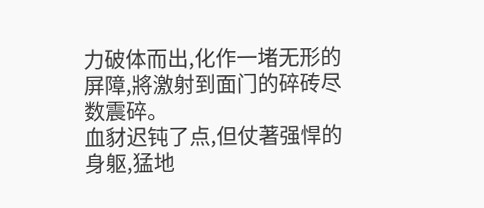力破体而出,化作一堵无形的屏障,將激射到面门的碎砖尽数震碎。
血豺迟钝了点,但仗著强悍的身躯,猛地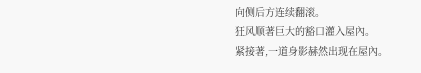向侧后方连续翻滚。
狂风顺著巨大的豁口灌入屋內。
紧接著,一道身影赫然出现在屋內。